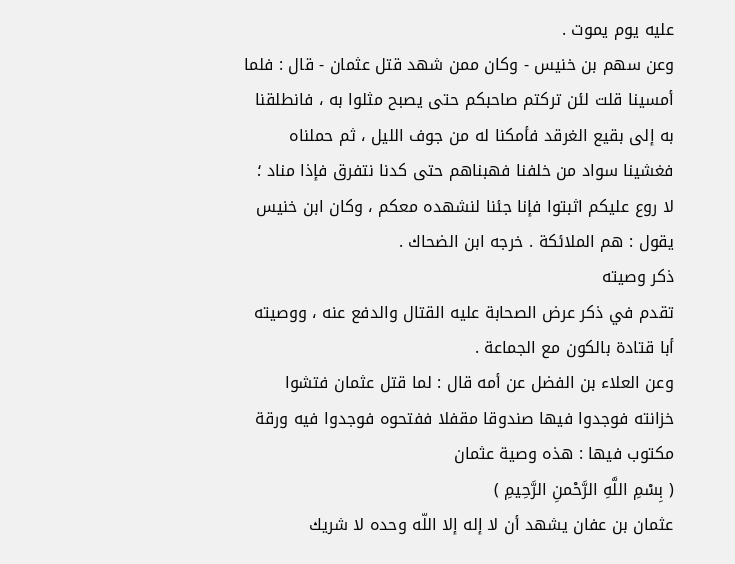عليه يوم يموت .
وعن سهم بن خنيس - وكان ممن شهد قتل عثمان - قال : فلما أمسينا قلت لئن تركتم صاحبكم حتى يصبح مثلوا به ، فانطلقنا به إلى بقيع الغرقد فأمكنا له من جوف الليل ، ثم حملناه فغشينا سواد من خلفنا فهبناهم حتى كدنا نتفرق فإذا مناد ؛ لا روع عليكم اثبتوا فإنا جئنا لنشهده معكم ، وكان ابن خنيس يقول : هم الملائكة . خرجه ابن الضحاك .
ذكر وصيته
تقدم في ذكر عرض الصحابة عليه القتال والدفع عنه ، ووصيته أبا قتادة بالكون مع الجماعة .
وعن العلاء بن الفضل عن أمه قال : لما قتل عثمان فتشوا خزانته فوجدوا فيها صندوقا مقفلا ففتحوه فوجدوا فيه ورقة مكتوب فيها : هذه وصية عثمان
( بِسْمِ اللَّهِ الرَّحْمنِ الرَّحِيمِ )
عثمان بن عفان يشهد أن لا إله إلا اللّه وحده لا شريك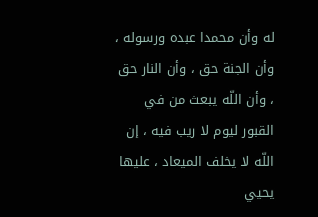له وأن محمدا عبده ورسوله ، وأن الجنة حق ، وأن النار حق ، وأن اللّه يبعث من في القبور ليوم لا ريب فيه ، إن اللّه لا يخلف الميعاد ، عليها يحيي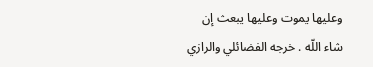وعليها يموت وعليها يبعث إن شاء اللّه . خرجه الفضائلي والرازي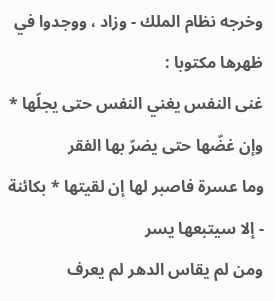وخرجه نظام الملك - وزاد ، ووجدوا في ظهرها مكتوبا :
غنى النفس يغني النفس حتى يجلّها * وإن غضّها حتى يضرّ بها الفقر
وما عسرة فاصبر لها إن لقيتها * بكائنة - إلا سيتبعها يسر
ومن لم يقاس الدهر لم يعرف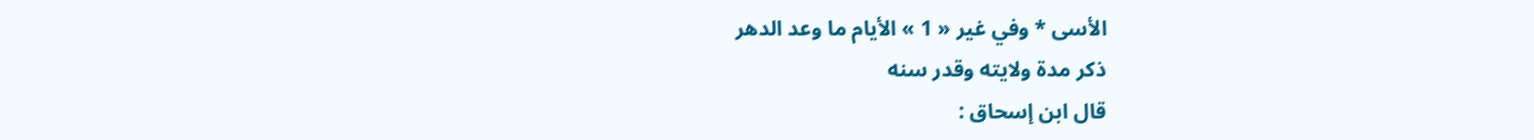الأسى * وفي غير « 1 » الأيام ما وعد الدهر
ذكر مدة ولايته وقدر سنه
قال ابن إسحاق :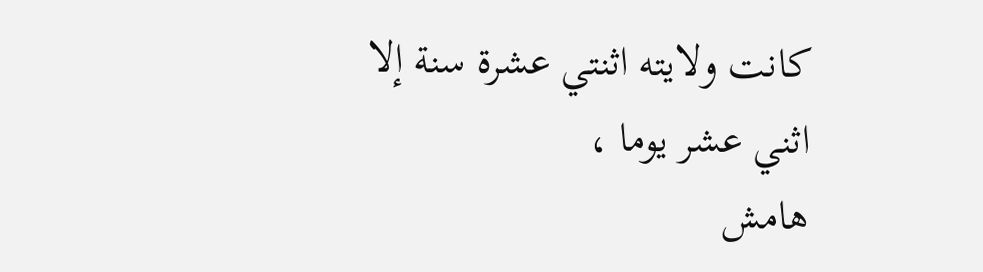كانت ولايته اثنتي عشرة سنة إلا اثني عشر يوما ،
هامش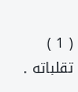( 1 ) تقلباته .